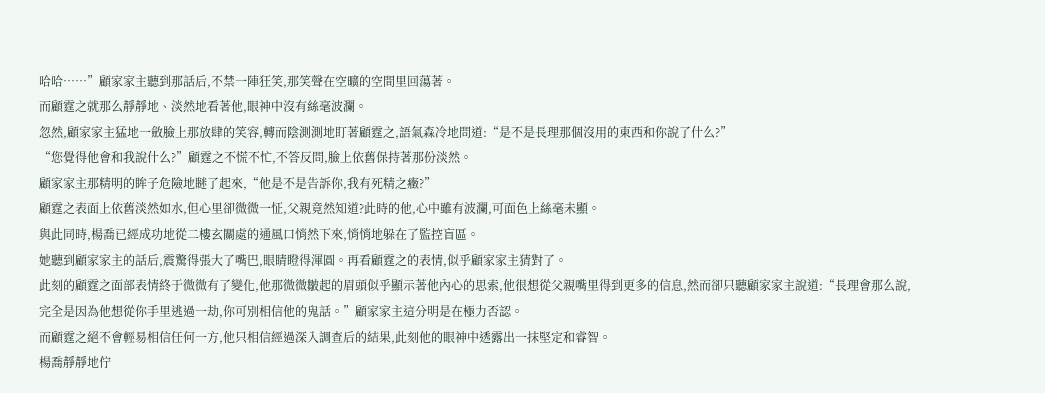哈哈……”顧家家主聽到那話后,不禁一陣狂笑,那笑聲在空曠的空間里回蕩著。
而顧霆之就那么靜靜地、淡然地看著他,眼神中沒有絲毫波瀾。
忽然,顧家家主猛地一斂臉上那放肆的笑容,轉而陰測測地盯著顧霆之,語氣森冷地問道:“是不是長理那個沒用的東西和你說了什么?”
“您覺得他會和我說什么?”顧霆之不慌不忙,不答反問,臉上依舊保持著那份淡然。
顧家家主那精明的眸子危險地瞇了起來,“他是不是告訴你,我有死精之癥?”
顧霆之表面上依舊淡然如水,但心里卻微微一怔,父親竟然知道?此時的他,心中雖有波瀾,可面色上絲毫未顯。
與此同時,楊喬已經成功地從二樓玄關處的通風口悄然下來,悄悄地躲在了監控盲區。
她聽到顧家家主的話后,震驚得張大了嘴巴,眼睛瞪得渾圓。再看顧霆之的表情,似乎顧家家主猜對了。
此刻的顧霆之面部表情終于微微有了變化,他那微微皺起的眉頭似乎顯示著他內心的思索,他很想從父親嘴里得到更多的信息,然而卻只聽顧家家主說道:“長理會那么說,完全是因為他想從你手里逃過一劫,你可別相信他的鬼話。”顧家家主這分明是在極力否認。
而顧霆之絕不會輕易相信任何一方,他只相信經過深入調查后的結果,此刻他的眼神中透露出一抹堅定和睿智。
楊喬靜靜地佇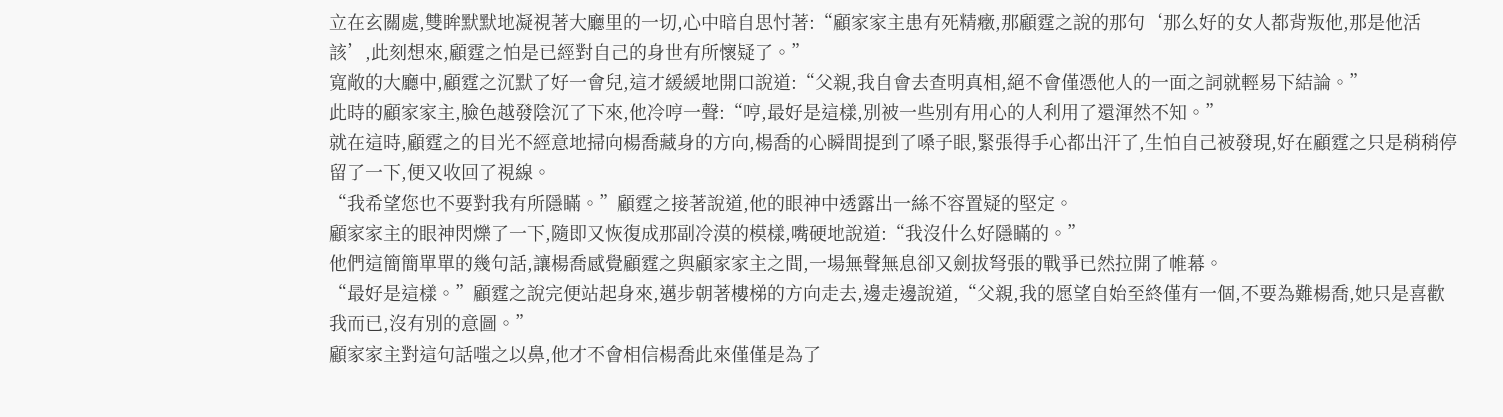立在玄關處,雙眸默默地凝視著大廳里的一切,心中暗自思忖著:“顧家家主患有死精癥,那顧霆之說的那句‘那么好的女人都背叛他,那是他活該’,此刻想來,顧霆之怕是已經對自己的身世有所懷疑了。”
寬敞的大廳中,顧霆之沉默了好一會兒,這才緩緩地開口說道:“父親,我自會去查明真相,絕不會僅憑他人的一面之詞就輕易下結論。”
此時的顧家家主,臉色越發陰沉了下來,他冷哼一聲:“哼,最好是這樣,別被一些別有用心的人利用了還渾然不知。”
就在這時,顧霆之的目光不經意地掃向楊喬藏身的方向,楊喬的心瞬間提到了嗓子眼,緊張得手心都出汗了,生怕自己被發現,好在顧霆之只是稍稍停留了一下,便又收回了視線。
“我希望您也不要對我有所隱瞞。”顧霆之接著說道,他的眼神中透露出一絲不容置疑的堅定。
顧家家主的眼神閃爍了一下,隨即又恢復成那副冷漠的模樣,嘴硬地說道:“我沒什么好隱瞞的。”
他們這簡簡單單的幾句話,讓楊喬感覺顧霆之與顧家家主之間,一場無聲無息卻又劍拔弩張的戰爭已然拉開了帷幕。
“最好是這樣。”顧霆之說完便站起身來,邁步朝著樓梯的方向走去,邊走邊說道,“父親,我的愿望自始至終僅有一個,不要為難楊喬,她只是喜歡我而已,沒有別的意圖。”
顧家家主對這句話嗤之以鼻,他才不會相信楊喬此來僅僅是為了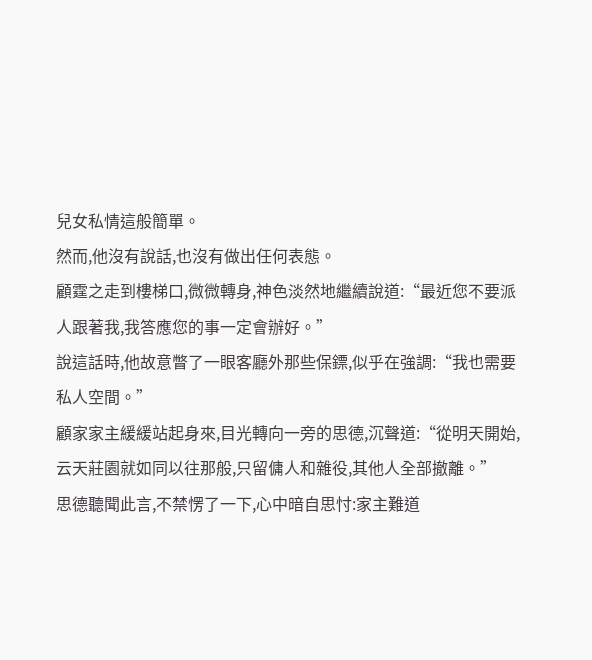兒女私情這般簡單。
然而,他沒有說話,也沒有做出任何表態。
顧霆之走到樓梯口,微微轉身,神色淡然地繼續說道:“最近您不要派人跟著我,我答應您的事一定會辦好。”
說這話時,他故意瞥了一眼客廳外那些保鏢,似乎在強調:“我也需要私人空間。”
顧家家主緩緩站起身來,目光轉向一旁的思德,沉聲道:“從明天開始,云天莊園就如同以往那般,只留傭人和雜役,其他人全部撤離。”
思德聽聞此言,不禁愣了一下,心中暗自思忖:家主難道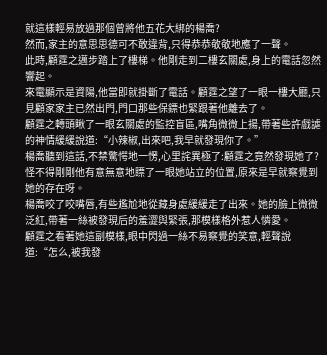就這樣輕易放過那個曾將他五花大綁的楊喬?
然而,家主的意思思德可不敢違背,只得恭恭敬敬地應了一聲。
此時,顧霆之邁步踏上了樓梯。他剛走到二樓玄關處,身上的電話忽然響起。
來電顯示是資陽,他當即就掛斷了電話。顧霆之望了一眼一樓大廳,只見顧家家主已然出門,門口那些保鏢也緊跟著他離去了。
顧霆之轉頭瞅了一眼玄關處的監控盲區,嘴角微微上揚,帶著些許戲謔的神情緩緩說道:“小辣椒,出來吧,我早就發現你了。”
楊喬聽到這話,不禁驚愕地一愣,心里詫異極了:顧霆之竟然發現她了?
怪不得剛剛他有意無意地瞟了一眼她站立的位置,原來是早就察覺到她的存在呀。
楊喬咬了咬嘴唇,有些尷尬地從藏身處緩緩走了出來。她的臉上微微泛紅,帶著一絲被發現后的羞澀與緊張,那模樣格外惹人憐愛。
顧霆之看著她這副模樣,眼中閃過一絲不易察覺的笑意,輕聲說道:“怎么,被我發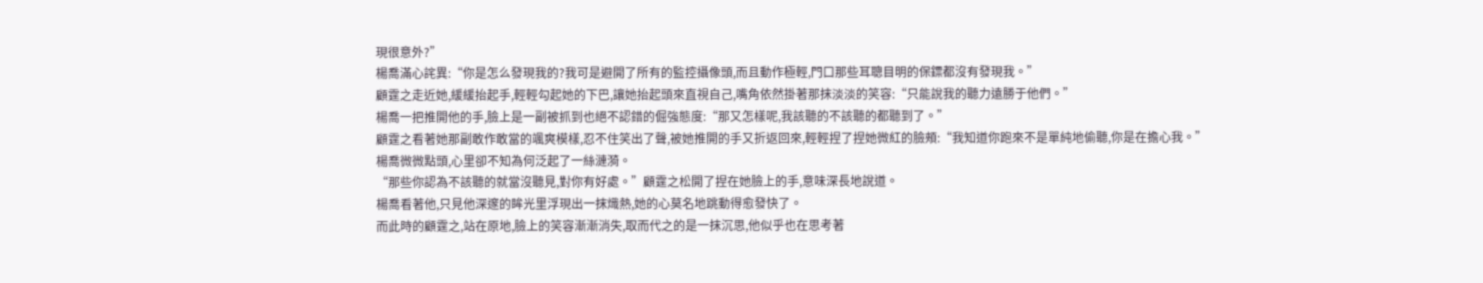現很意外?”
楊喬滿心詫異:“你是怎么發現我的?我可是避開了所有的監控攝像頭,而且動作極輕,門口那些耳聰目明的保鏢都沒有發現我。”
顧霆之走近她,緩緩抬起手,輕輕勾起她的下巴,讓她抬起頭來直視自己,嘴角依然掛著那抹淡淡的笑容:“只能說我的聽力遠勝于他們。”
楊喬一把推開他的手,臉上是一副被抓到也絕不認錯的倔強態度:“那又怎樣呢,我該聽的不該聽的都聽到了。”
顧霆之看著她那副敢作敢當的颯爽模樣,忍不住笑出了聲,被她推開的手又折返回來,輕輕捏了捏她微紅的臉頰:“我知道你跑來不是單純地偷聽,你是在擔心我。”
楊喬微微點頭,心里卻不知為何泛起了一絲漣漪。
“那些你認為不該聽的就當沒聽見,對你有好處。”顧霆之松開了捏在她臉上的手,意味深長地說道。
楊喬看著他,只見他深邃的眸光里浮現出一抹熾熱,她的心莫名地跳動得愈發快了。
而此時的顧霆之,站在原地,臉上的笑容漸漸消失,取而代之的是一抹沉思,他似乎也在思考著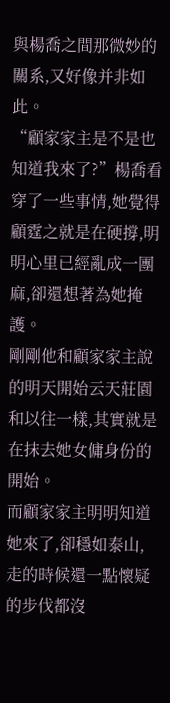與楊喬之間那微妙的關系,又好像并非如此。
“顧家家主是不是也知道我來了?”楊喬看穿了一些事情,她覺得顧霆之就是在硬撐,明明心里已經亂成一團麻,卻還想著為她掩護。
剛剛他和顧家家主說的明天開始云天莊園和以往一樣,其實就是在抹去她女傭身份的開始。
而顧家家主明明知道她來了,卻穩如泰山,走的時候還一點懷疑的步伐都沒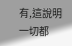有,這說明一切都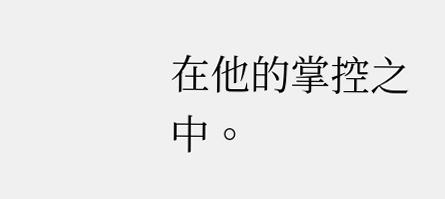在他的掌控之中。